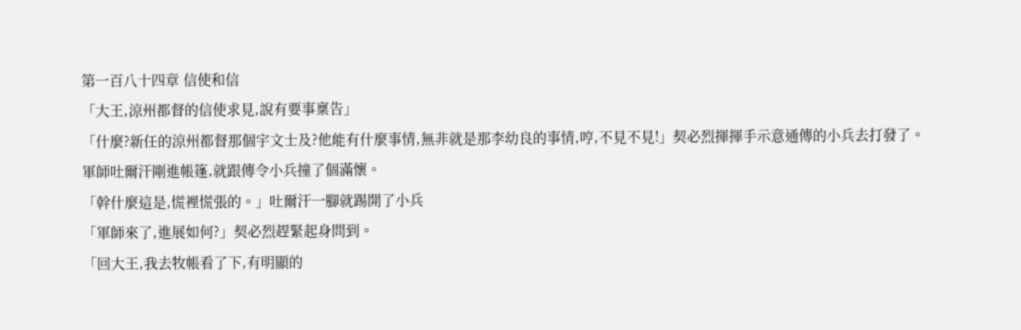第一百八十四章 信使和信
「大王,涼州都督的信使求見,說有要事稟告」
「什麼?新任的涼州都督那個宇文士及?他能有什麼事情,無非就是那李幼良的事情,哼,不見不見!」契必烈揮揮手示意通傳的小兵去打發了。
軍師吐爾汗剛進帳篷,就跟傳令小兵撞了個滿懷。
「幹什麼這是,慌裡慌張的。」吐爾汗一腳就踢開了小兵
「軍師來了,進展如何?」契必烈趕緊起身問到。
「回大王,我去牧帳看了下,有明顯的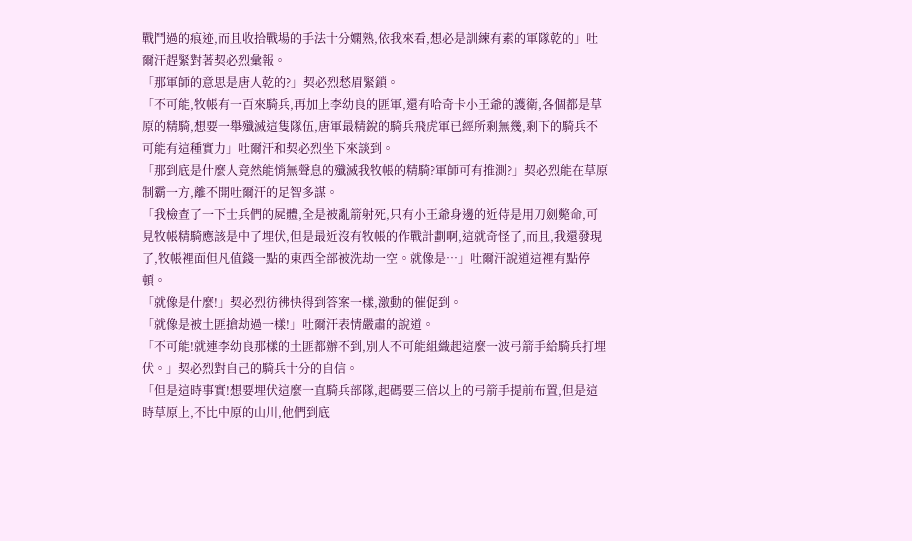戰鬥過的痕迹,而且收拾戰場的手法十分嫻熟,依我來看,想必是訓練有素的軍隊乾的」吐爾汗趕緊對著契必烈彙報。
「那軍師的意思是唐人乾的?」契必烈愁眉緊鎖。
「不可能,牧帳有一百來騎兵,再加上李幼良的匪軍,還有哈奇卡小王爺的護衛,各個都是草原的精騎,想要一舉殲滅這隻隊伍,唐軍最精銳的騎兵飛虎軍已經所剩無幾,剩下的騎兵不可能有這種實力」吐爾汗和契必烈坐下來談到。
「那到底是什麼人竟然能悄無聲息的殲滅我牧帳的精騎?軍師可有推測?」契必烈能在草原制霸一方,離不開吐爾汗的足智多謀。
「我檢查了一下士兵們的屍體,全是被亂箭射死,只有小王爺身邊的近侍是用刀劍斃命,可見牧帳精騎應該是中了埋伏,但是最近沒有牧帳的作戰計劃啊,這就奇怪了,而且,我還發現了,牧帳裡面但凡值錢一點的東西全部被洗劫一空。就像是…」吐爾汗說道這裡有點停頓。
「就像是什麼!」契必烈彷彿快得到答案一樣,激動的催促到。
「就像是被土匪搶劫過一樣!」吐爾汗表情嚴肅的說道。
「不可能!就連李幼良那樣的土匪都辦不到,別人不可能組織起這麼一波弓箭手給騎兵打埋伏。」契必烈對自己的騎兵十分的自信。
「但是這時事實!想要埋伏這麼一直騎兵部隊,起碼要三倍以上的弓箭手提前布置,但是這時草原上,不比中原的山川,他們到底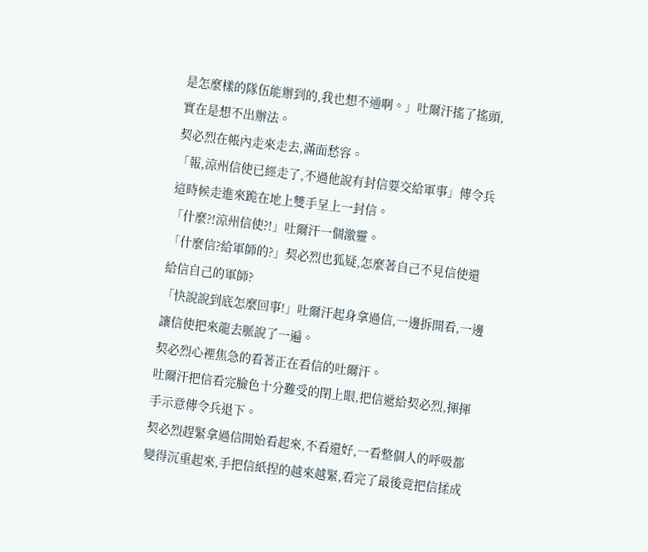是怎麼樣的隊伍能辦到的,我也想不通啊。」吐爾汗搖了搖頭,實在是想不出辦法。
契必烈在帳內走來走去,滿面愁容。
「報,涼州信使已經走了,不過他說有封信要交給軍事」傳令兵這時候走進來跪在地上雙手呈上一封信。
「什麼?!涼州信使?!」吐爾汗一個激靈。
「什麼信?給軍師的?」契必烈也狐疑,怎麼著自己不見信使還給信自己的軍師?
「快說說到底怎麼回事!」吐爾汗起身拿過信,一邊拆開看,一邊讓信使把來龍去脈說了一遍。
契必烈心裡焦急的看著正在看信的吐爾汗。
吐爾汗把信看完臉色十分難受的閉上眼,把信遞給契必烈,揮揮手示意傳令兵退下。
契必烈趕緊拿過信開始看起來,不看還好,一看整個人的呼吸都變得沉重起來,手把信紙捏的越來越緊,看完了最後竟把信揉成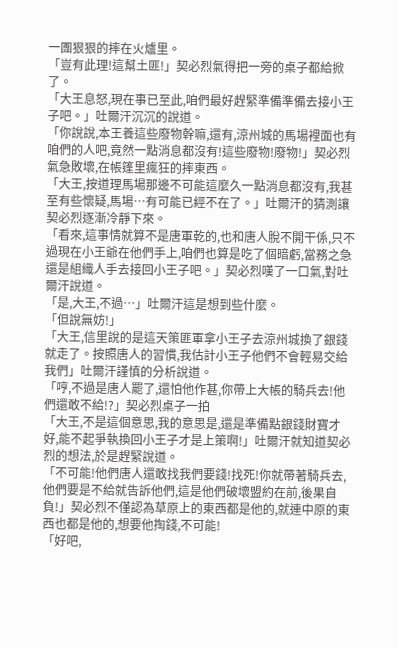一團狠狠的摔在火爐里。
「豈有此理!這幫土匪!」契必烈氣得把一旁的桌子都給掀了。
「大王息怒,現在事已至此,咱們最好趕緊準備準備去接小王子吧。」吐爾汗沉沉的說道。
「你說說,本王養這些廢物幹嘛,還有,涼州城的馬場裡面也有咱們的人吧,竟然一點消息都沒有!這些廢物!廢物!」契必烈氣急敗壞,在帳篷里瘋狂的摔東西。
「大王,按道理馬場那邊不可能這麼久一點消息都沒有,我甚至有些懷疑,馬場…有可能已經不在了。」吐爾汗的猜測讓契必烈逐漸冷靜下來。
「看來,這事情就算不是唐軍乾的,也和唐人脫不開干係,只不過現在小王爺在他們手上,咱們也算是吃了個暗虧,當務之急還是組織人手去接回小王子吧。」契必烈嘆了一口氣,對吐爾汗說道。
「是,大王,不過…」吐爾汗這是想到些什麼。
「但說無妨!」
「大王,信里說的是這天策匪軍拿小王子去涼州城換了銀錢就走了。按照唐人的習慣,我估計小王子他們不會輕易交給我們」吐爾汗謹慎的分析說道。
「哼,不過是唐人罷了,還怕他作甚,你帶上大帳的騎兵去!他們還敢不給!?」契必烈桌子一拍
「大王,不是這個意思,我的意思是,還是準備點銀錢財寶才好,能不起爭執換回小王子才是上策啊!」吐爾汗就知道契必烈的想法,於是趕緊說道。
「不可能!他們唐人還敢找我們要錢!找死!你就帶著騎兵去,他們要是不給就告訴他們,這是他們破壞盟約在前,後果自負!」契必烈不僅認為草原上的東西都是他的,就連中原的東西也都是他的,想要他掏錢,不可能!
「好吧,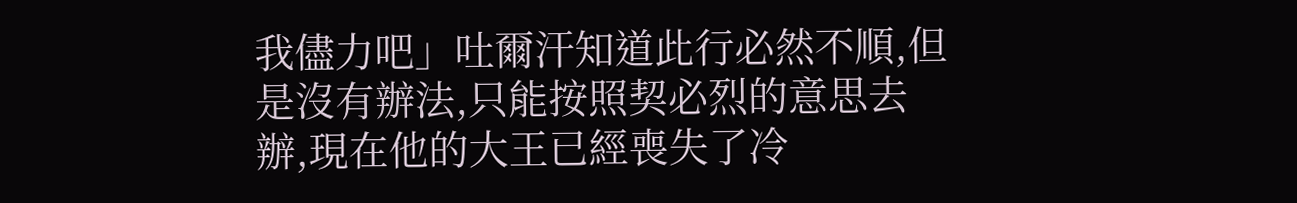我儘力吧」吐爾汗知道此行必然不順,但是沒有辦法,只能按照契必烈的意思去辦,現在他的大王已經喪失了冷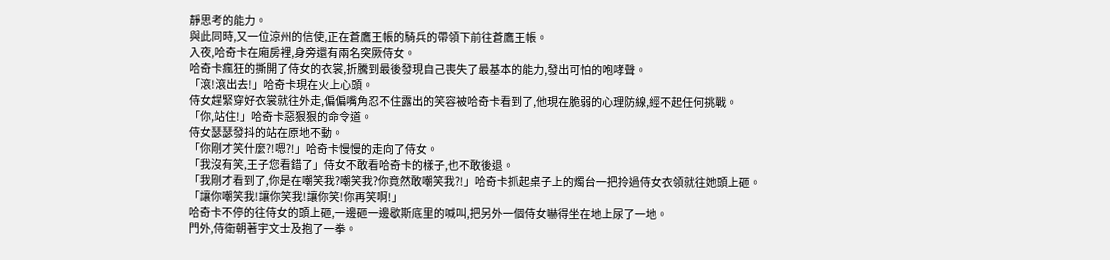靜思考的能力。
與此同時,又一位涼州的信使,正在蒼鷹王帳的騎兵的帶領下前往蒼鷹王帳。
入夜,哈奇卡在廂房裡,身旁還有兩名突厥侍女。
哈奇卡瘋狂的撕開了侍女的衣裳,折騰到最後發現自己喪失了最基本的能力,發出可怕的咆哮聲。
「滾!滾出去!」哈奇卡現在火上心頭。
侍女趕緊穿好衣裳就往外走,偏偏嘴角忍不住露出的笑容被哈奇卡看到了,他現在脆弱的心理防線,經不起任何挑戰。
「你,站住!」哈奇卡惡狠狠的命令道。
侍女瑟瑟發抖的站在原地不動。
「你剛才笑什麼?!嗯?!」哈奇卡慢慢的走向了侍女。
「我沒有笑,王子您看錯了」侍女不敢看哈奇卡的樣子,也不敢後退。
「我剛才看到了,你是在嘲笑我?嘲笑我?你竟然敢嘲笑我?!」哈奇卡抓起桌子上的燭台一把拎過侍女衣領就往她頭上砸。
「讓你嘲笑我!讓你笑我!讓你笑!你再笑啊!」
哈奇卡不停的往侍女的頭上砸,一邊砸一邊歇斯底里的喊叫,把另外一個侍女嚇得坐在地上尿了一地。
門外,侍衛朝著宇文士及抱了一拳。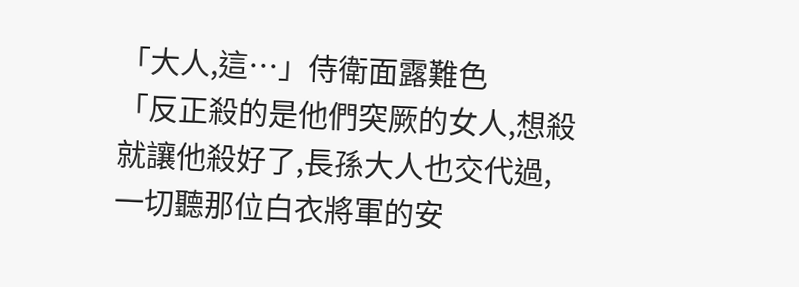「大人,這…」侍衛面露難色
「反正殺的是他們突厥的女人,想殺就讓他殺好了,長孫大人也交代過,一切聽那位白衣將軍的安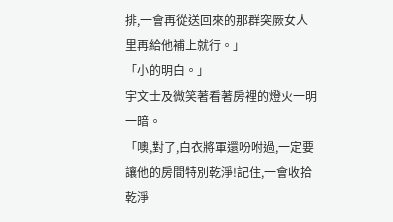排,一會再從送回來的那群突厥女人里再給他補上就行。」
「小的明白。」
宇文士及微笑著看著房裡的燈火一明一暗。
「噢,對了,白衣將軍還吩咐過,一定要讓他的房間特別乾淨!記住,一會收拾乾淨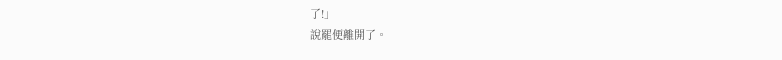了!」
說罷便離開了。